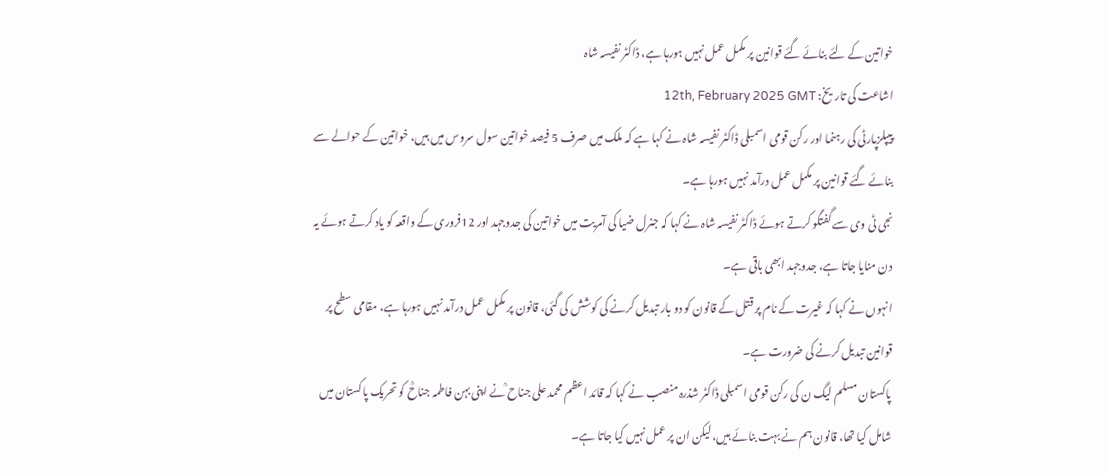خواتین کے لئے بنائے گئے قوانین پر مکمل عمل نہیں ہورہا ہے، ڈاکٹر نفیسہ شاہ
اشاعت کی تاریخ: 12th, February 2025 GMT
پیپلزپارٹی کی رہنما اور رکن قومی اسمبلی ڈاکٹر نفیسہ شاہ نے کہا ہے کہ ملک میں صرف 5 فیصد خواتین سول سروس میں ہیں، خواتین کے حوالے سے بنائے گئے قوانین پر مکمل عمل درآمد نہیں ہورہا ہے۔
نجی ٹی وی سے گفتگو کرتے ہوئے ڈاکٹر نفیسہ شاہ نے کہا کہ جنرل ضیا کی آمریت میں خواتین کی جدوجہد اور 12فروری کے واقعہ کو یاد کرتے ہوئے یہ دن منایا جاتا ہے، جدوجہد ابھی باقی ہے۔
انہوں نے کہا کہ غیرت کے نام پر قتل کے قانون کو دو بار تبدیل کرنے کی کوشش کی گئی، قانون پر مکمل عمل درآمد نہیں ہورہا ہے، مقامی سطح پر قوانین تبدیل کرنے کی ضرورت ہے۔
پاکستان مسلم لیگ ن کی رکن قومی اسمبلی ڈاکٹر شذرہ منصب نے کہا کہ قائد اعظم محمد علی جناح ؒنے اپنی بہن فاطمہ جناحؒ کو تحریک پاکستان میں شامل کیا تھا، قانون ہم نے بہت بنائے ہیں، لیکن ان پر عمل نہیں کیا جاتا ہے۔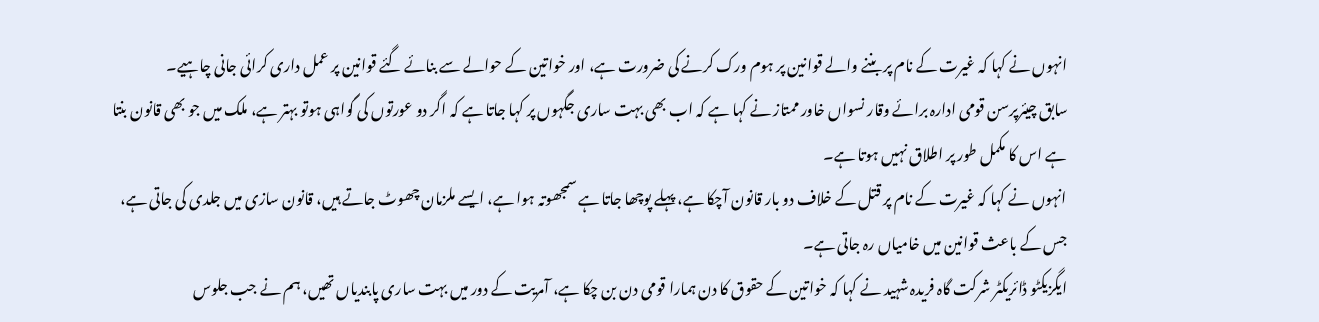انہوں نے کہا کہ غیرت کے نام پر بننے والے قوانین پر ہوم ورک کرنے کی ضرورت ہے، اور خواتین کے حوالے سے بنائے گئے قوانین پر عمل داری کرائی جانی چاہیے۔
سابق چیئرپرسن قومی ادارہ برائے وقار نسواں خاور ممتاز نے کہا ہے کہ اب بھی بہت ساری جگہوں پر کہا جاتا ہے کہ اگر دو عورتوں کی گواہی ہوتو بہتر ہے، ملک میں جو بھی قانون بنتا ہے اس کا مکمل طور پر اطلاق نہیں ہوتا ہے۔
انہوں نے کہا کہ غیرت کے نام پر قتل کے خلاف دو بار قانون آچکا ہے، پہلے پوچھا جاتا ہے سمجھوتہ ہوا ہے، ایسے ملزمان چھوٹ جاتے ہیں، قانون سازی میں جلدی کی جاتی ہے، جس کے باعث قوانین میں خامیاں رہ جاتی ہے۔
ایگزیکٹو ڈائریکٹر شرکت گاہ فریدہ شہید نے کہا کہ خواتین کے حقوق کا دن ہمارا قومی دن بن چکا ہے، آمریت کے دور میں بہت ساری پابندیاں تھیں، ہم نے جب جلوس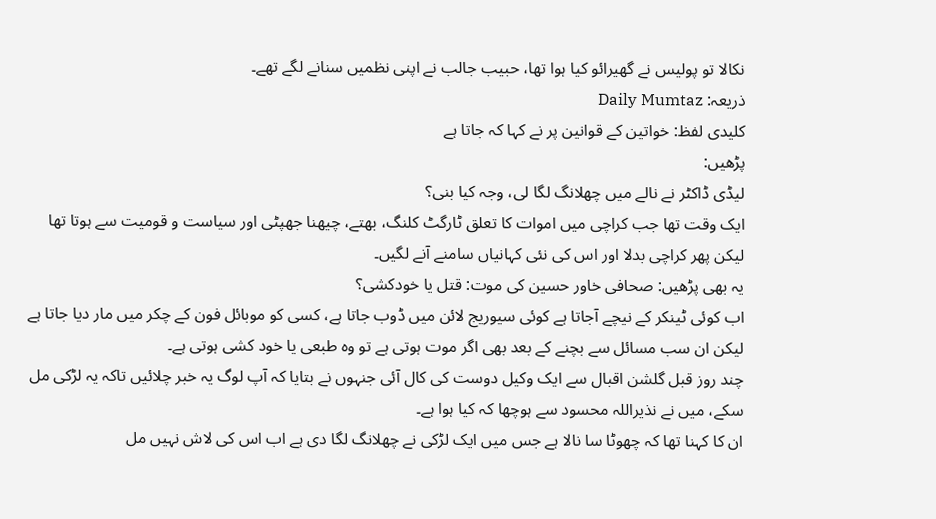نکالا تو پولیس نے گھیرائو کیا ہوا تھا، حبیب جالب نے اپنی نظمیں سنانے لگے تھے۔
ذریعہ: Daily Mumtaz
کلیدی لفظ: خواتین کے قوانین پر نے کہا کہ جاتا ہے
پڑھیں:
لیڈی ڈاکٹر نے نالے میں چھلانگ لگا لی، وجہ کیا بنی؟
ایک وقت تھا جب کراچی میں اموات کا تعلق ٹارگٹ کلنگ، بھتے، چیھنا جھپٹی اور سیاست و قومیت سے ہوتا تھا لیکن پھر کراچی بدلا اور اس کی نئی کہانیاں سامنے آنے لگیں۔
یہ بھی پڑھیں: صحافی خاور حسین کی موت: قتل یا خودکشی؟
اب کوئی ٹینکر کے نیچے آجاتا ہے کوئی سیوریج لائن میں ڈوب جاتا ہے، کسی کو موبائل فون کے چکر میں مار دیا جاتا ہے لیکن ان سب مسائل سے بچنے کے بعد بھی اگر موت ہوتی ہے تو وہ طبعی یا خود کشی ہوتی ہے۔
چند روز قبل گلشن اقبال سے ایک وکیل دوست کی کال آئی جنہوں نے بتایا کہ آپ لوگ یہ خبر چلائیں تاکہ یہ لڑکی مل سکے، میں نے نذیراللہ محسود سے ہوچھا کہ کیا ہوا ہے۔
ان کا کہنا تھا کہ چھوٹا سا نالا ہے جس میں ایک لڑکی نے چھلانگ لگا دی ہے اب اس کی لاش نہیں مل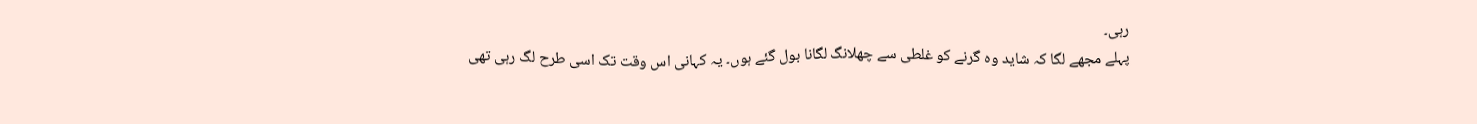رہی۔
پہلے مجھے لگا کہ شاید وہ گرنے کو غلطی سے چھلانگ لگانا بول گئے ہوں۔ یہ کہانی اس وقت تک اسی طرح لگ رہی تھی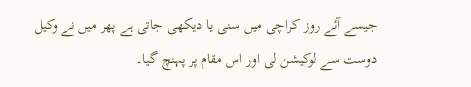جیسے آئے روز کراچی میں سنی یا دیکھی جاتی ہے پھر میں نے وکیل دوست سے لوکیشن لی اور اس مقام پر پہنچ گیا۔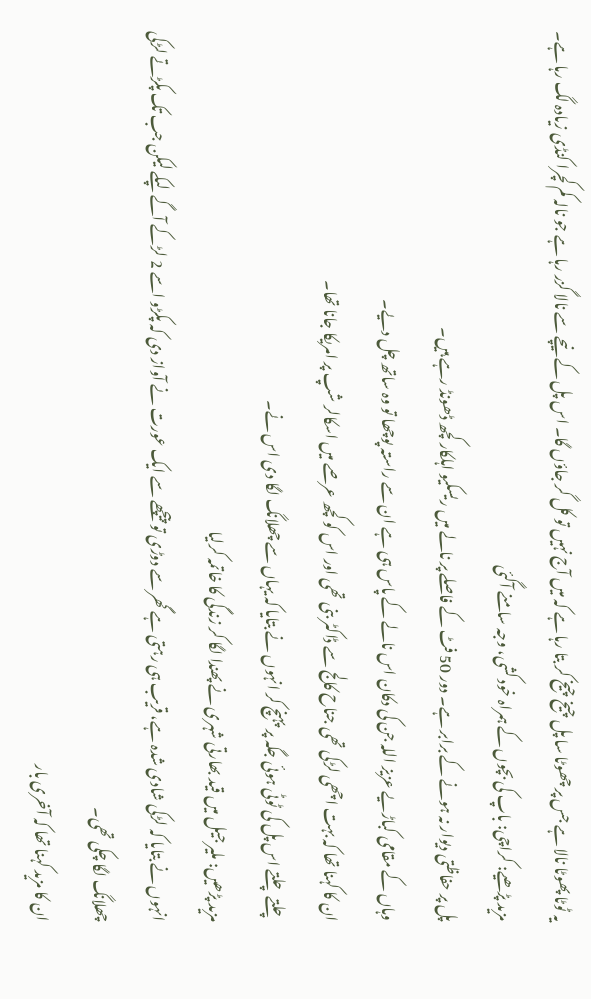یہ ٹوٹا پھوٹا نالا ہے جس پر چھوٹا سا پل چیخ چیخ کر بتا رہا ہے کہ میں آج نہیں تو کل گر جاؤں گا۔ اس پل کے نیچے سے نالا گزر رہا ہے جو نالہ کم کچرا کنڈی زیادہ لگ رہا ہے۔
مزید پڑھیے: کراچی: باپ کی بچوں کے ہمراہ خود کشی، وجہ سامنے آگئی
پل پر حفاظتی دیوار نہ ہونے کے برابر ہے۔ دور 50 فٹ کے فاصلے پر نالے میں ریسکیو اہلکار کچھ ڈھونڈ رہے ہیں۔
وہاں کے مقامی کباڑیے عزیز اللہ جن کی دکان اس نالے کے پاس ہی ہے ان سے راستہ پوچھا تو وہ ساتھ چل دیے۔
ان کا کہنا تھا کہ بہت اچھی لڑکی تھی جناح کالج سے ڈاکٹر بنی تھی اور اس کو کچھ عرصے میں اسکالر شپ پر امریکا جانا تھا۔
چلتے چلتے اس پل کی ٹوٹی ہوئی جگہ پر پہنچ کر انہوں نے بتایا کہ یہاں سے چھلانگ لگا دی اس نے۔
مزید پڑھیں: ملیر جیل میں قید بھارتی شہری نے پھندا لگا کر زندگی کا خاتمہ کرلیا
انہوں نے بتایا کہ لڑکی شادی شدہ ہے، قریب ہی رہتی ہے گھر سے دوڑی تو پیچھے سے ایک عورت نے آواز دی کہ پکڑو اسے 2 لڑکے آگے لپکے لیکن جب تک پکڑتے لڑکی چھلانگ لگا چکی تھی۔
ان کا مزید کہنا تھا کہ آخری بار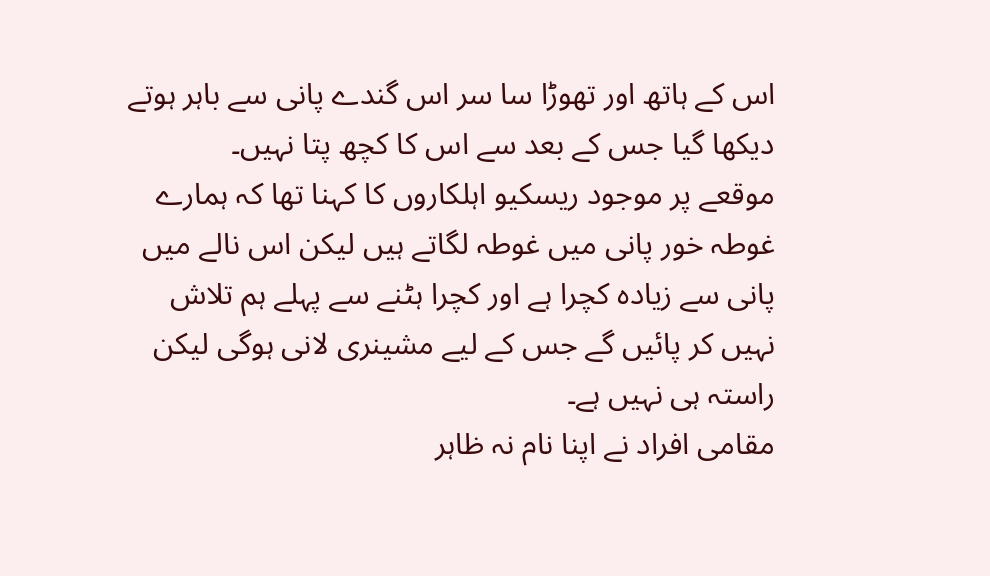اس کے ہاتھ اور تھوڑا سا سر اس گندے پانی سے باہر ہوتے دیکھا گیا جس کے بعد سے اس کا کچھ پتا نہیں۔
موقعے پر موجود ریسکیو اہلکاروں کا کہنا تھا کہ ہمارے غوطہ خور پانی میں غوطہ لگاتے ہیں لیکن اس نالے میں پانی سے زیادہ کچرا ہے اور کچرا ہٹنے سے پہلے ہم تلاش نہیں کر پائیں گے جس کے لیے مشینری لانی ہوگی لیکن راستہ ہی نہیں ہے۔
مقامی افراد نے اپنا نام نہ ظاہر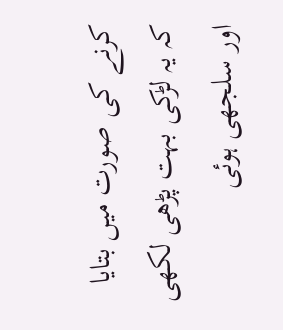کرنے کی صورت میں بتایا کہ یہ لڑکی بہت پڑھی لکھی اور سلجھی ہوئی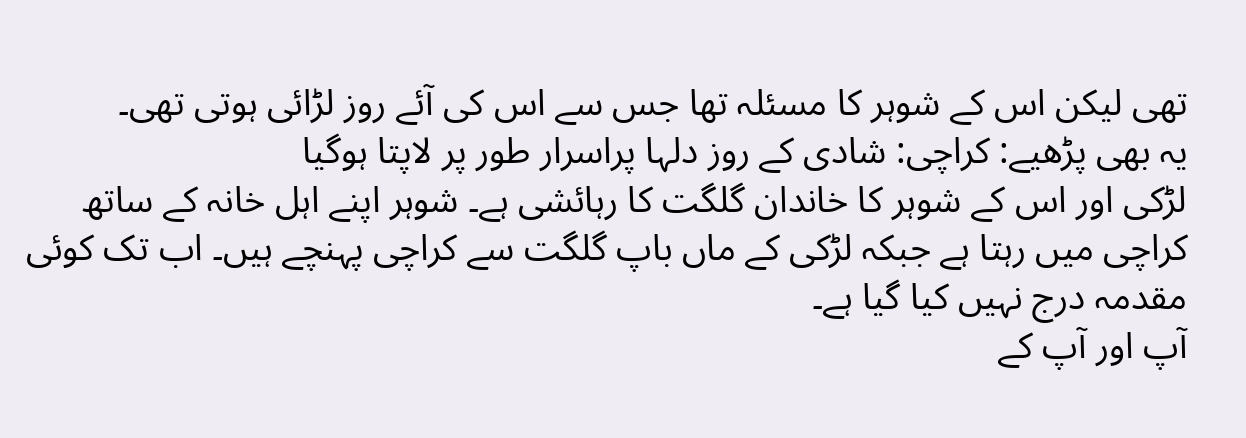تھی لیکن اس کے شوہر کا مسئلہ تھا جس سے اس کی آئے روز لڑائی ہوتی تھی۔
یہ بھی پڑھیے: کراچی: شادی کے روز دلہا پراسرار طور پر لاپتا ہوگیا
لڑکی اور اس کے شوہر کا خاندان گلگت کا رہائشی ہے۔ شوہر اپنے اہل خانہ کے ساتھ کراچی میں رہتا ہے جبکہ لڑکی کے ماں باپ گلگت سے کراچی پہنچے ہیں۔ اب تک کوئی مقدمہ درج نہیں کیا گیا ہے۔
آپ اور آپ کے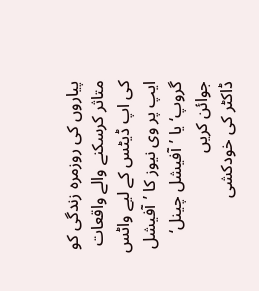پیاروں کی روزمرہ زندگی کو متاثر کرسکنے والے واقعات کی اپ ڈیٹس کے لیے واٹس ایپ پر وی نیوز کا ’آفیشل گروپ‘ یا ’آفیشل چینل‘ جوائن کریں
ڈاکٹر کی خودکشی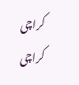کراچی کراچی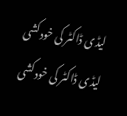لیڈی ڈاکٹر کی خودکشی لیڈی ڈاکٹر کی خودکشی